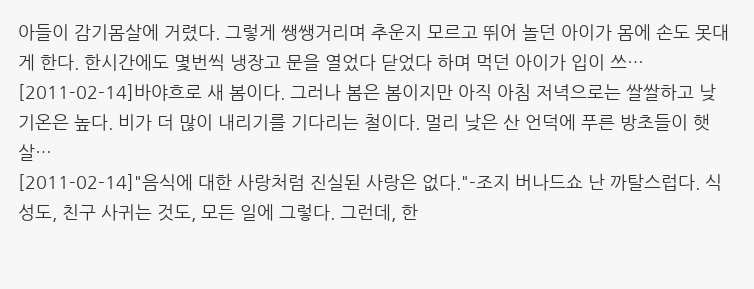아들이 감기몸살에 거렸다. 그렇게 쌩쌩거리며 추운지 모르고 뛰어 놀던 아이가 몸에 손도 못대게 한다. 한시간에도 몇번씩 냉장고 문을 열었다 닫었다 하며 먹던 아이가 입이 쓰…
[2011-02-14]바야흐로 새 봄이다. 그러나 봄은 봄이지만 아직 아침 저녁으로는 쌀쌀하고 낮 기온은 높다. 비가 더 많이 내리기를 기다리는 철이다. 멀리 낮은 산 언덕에 푸른 방초들이 햇살…
[2011-02-14]"음식에 대한 사랑처럼 진실된 사랑은 없다."-조지 버나드쇼 난 까탈스럽다. 식성도, 친구 사귀는 것도, 모든 일에 그렇다. 그런데, 한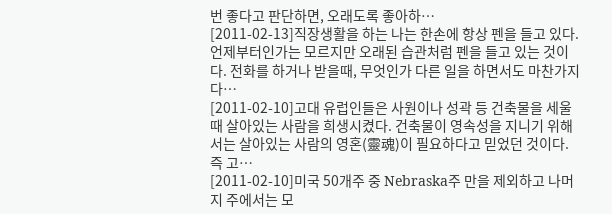번 좋다고 판단하면, 오래도록 좋아하…
[2011-02-13]직장생활을 하는 나는 한손에 항상 펜을 들고 있다. 언제부터인가는 모르지만 오래된 습관처럼 펜을 들고 있는 것이다. 전화를 하거나 받을때, 무엇인가 다른 일을 하면서도 마찬가지다…
[2011-02-10]고대 유럽인들은 사원이나 성곽 등 건축물을 세울 때 살아있는 사람을 희생시켰다. 건축물이 영속성을 지니기 위해서는 살아있는 사람의 영혼(靈魂)이 필요하다고 믿었던 것이다. 즉 고…
[2011-02-10]미국 50개주 중 Nebraska주 만을 제외하고 나머지 주에서는 모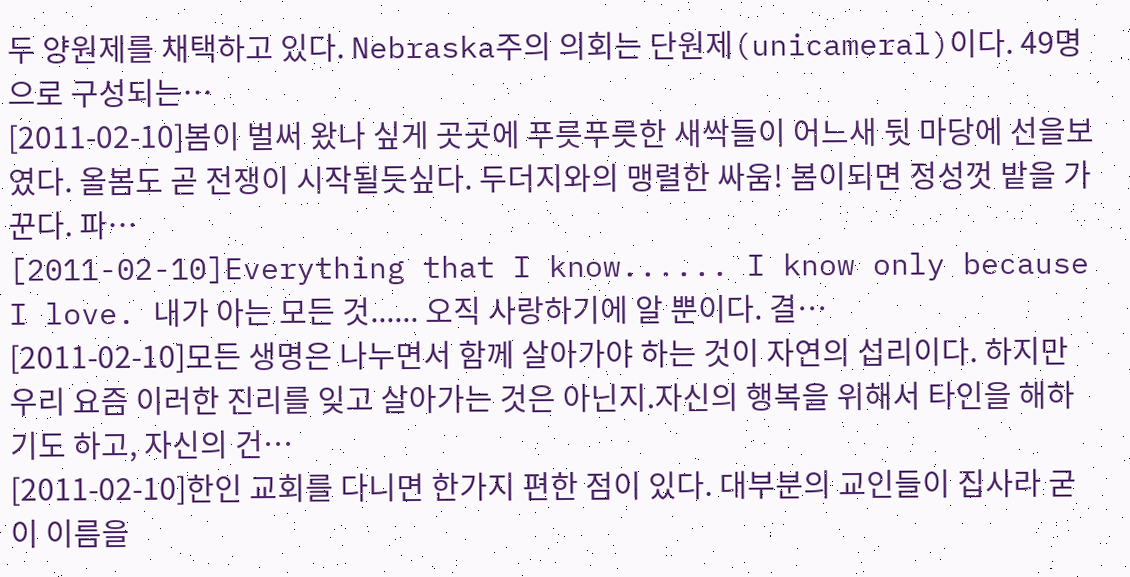두 양원제를 채택하고 있다. Nebraska주의 의회는 단원제(unicameral)이다. 49명으로 구성되는…
[2011-02-10]봄이 벌써 왔나 싶게 곳곳에 푸릇푸릇한 새싹들이 어느새 뒷 마당에 선을보였다. 올봄도 곧 전쟁이 시작될듯싶다. 두더지와의 맹렬한 싸움! 봄이되면 정성껏 밭을 가꾼다. 파…
[2011-02-10]Everything that I know...... I know only because I love. 내가 아는 모든 것...... 오직 사랑하기에 알 뿐이다. 결…
[2011-02-10]모든 생명은 나누면서 함께 살아가야 하는 것이 자연의 섭리이다. 하지만 우리 요즘 이러한 진리를 잊고 살아가는 것은 아닌지.자신의 행복을 위해서 타인을 해하기도 하고, 자신의 건…
[2011-02-10]한인 교회를 다니면 한가지 편한 점이 있다. 대부분의 교인들이 집사라 굳이 이름을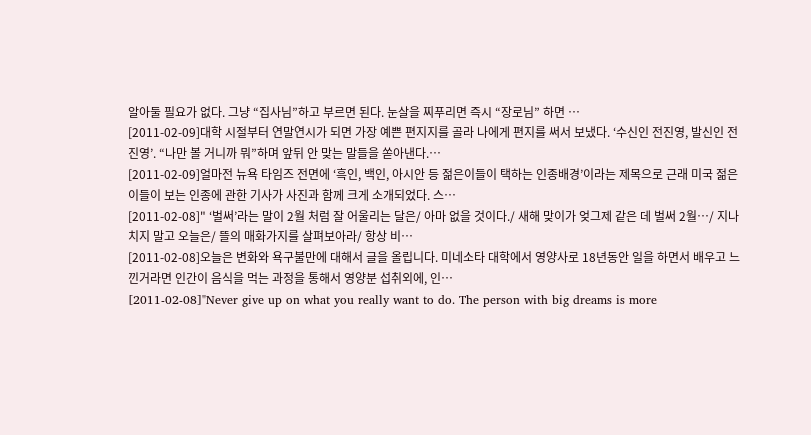알아둘 필요가 없다. 그냥 “집사님”하고 부르면 된다. 눈살을 찌푸리면 즉시 “장로님” 하면 …
[2011-02-09]대학 시절부터 연말연시가 되면 가장 예쁜 편지지를 골라 나에게 편지를 써서 보냈다. ‘수신인 전진영, 발신인 전진영’. “나만 볼 거니까 뭐”하며 앞뒤 안 맞는 말들을 쏟아낸다.…
[2011-02-09]얼마전 뉴욕 타임즈 전면에 ‘흑인, 백인, 아시안 등 젊은이들이 택하는 인종배경’이라는 제목으로 근래 미국 젊은이들이 보는 인종에 관한 기사가 사진과 함께 크게 소개되었다. 스…
[2011-02-08]" ‘벌써’라는 말이 2월 처럼 잘 어울리는 달은/ 아마 없을 것이다./ 새해 맞이가 엊그제 같은 데 벌써 2월…/ 지나치지 말고 오늘은/ 뜰의 매화가지를 살펴보아라/ 항상 비…
[2011-02-08]오늘은 변화와 욕구불만에 대해서 글을 올립니다. 미네소타 대학에서 영양사로 18년동안 일을 하면서 배우고 느낀거라면 인간이 음식을 먹는 과정을 통해서 영양분 섭취외에, 인…
[2011-02-08]"Never give up on what you really want to do. The person with big dreams is more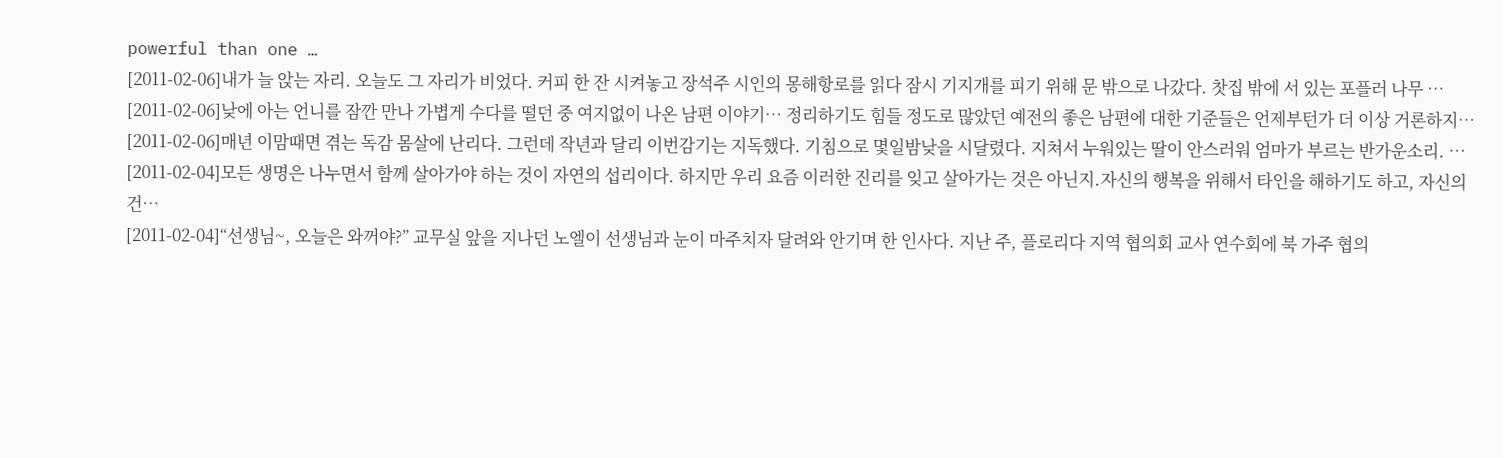powerful than one …
[2011-02-06]내가 늘 앉는 자리. 오늘도 그 자리가 비었다. 커피 한 잔 시켜놓고 장석주 시인의 몽해항로를 읽다 잠시 기지개를 피기 위해 문 밖으로 나갔다. 찻집 밖에 서 있는 포플러 나무 …
[2011-02-06]낮에 아는 언니를 잠깐 만나 가볍게 수다를 떨던 중 여지없이 나온 남편 이야기… 정리하기도 힘들 정도로 많았던 예전의 좋은 남편에 대한 기준들은 언제부턴가 더 이상 거론하지…
[2011-02-06]매년 이맘때면 겪는 독감 몸살에 난리다. 그런데 작년과 달리 이번감기는 지독했다. 기침으로 몇일밤낮을 시달렸다. 지쳐서 누워있는 딸이 안스러워 엄마가 부르는 반가운소리. …
[2011-02-04]모든 생명은 나누면서 함께 살아가야 하는 것이 자연의 섭리이다. 하지만 우리 요즘 이러한 진리를 잊고 살아가는 것은 아닌지.자신의 행복을 위해서 타인을 해하기도 하고, 자신의 건…
[2011-02-04]“선생님~, 오늘은 와꺼야?” 교무실 앞을 지나던 노엘이 선생님과 눈이 마주치자 달려와 안기며 한 인사다. 지난 주, 플로리다 지역 협의회 교사 연수회에 북 가주 협의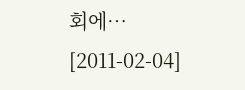회에…
[2011-02-04]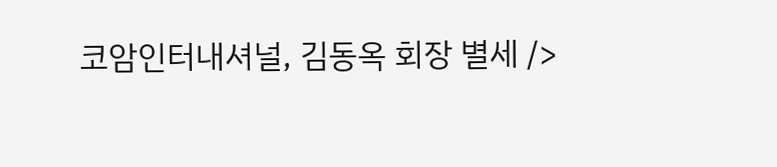코암인터내셔널, 김동옥 회장 별세 />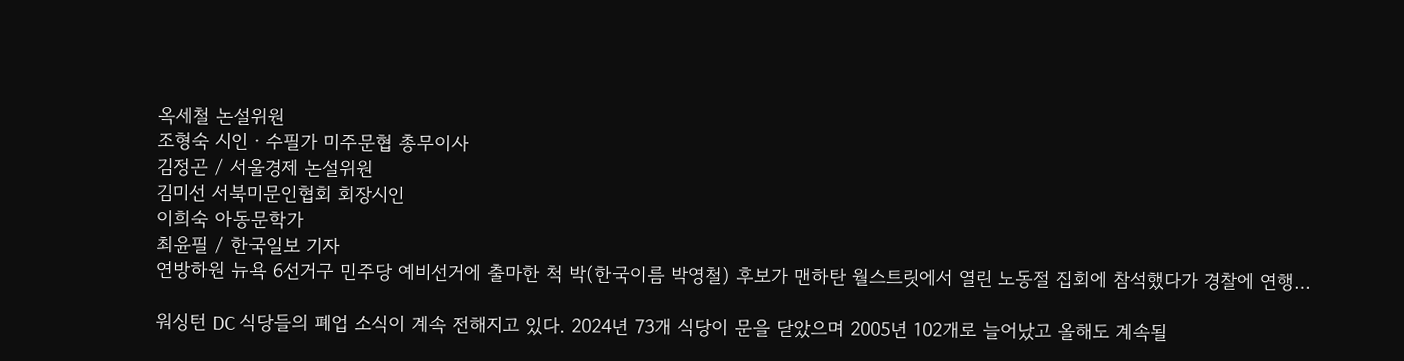옥세철 논설위원
조형숙 시인ㆍ수필가 미주문협 총무이사
김정곤 / 서울경제 논설위원
김미선 서북미문인협회 회장시인
이희숙 아동문학가
최윤필 / 한국일보 기자
연방하원 뉴욕 6선거구 민주당 예비선거에 출마한 척 박(한국이름 박영철) 후보가 맨하탄 월스트릿에서 열린 노동절 집회에 참석했다가 경찰에 연행…

워싱턴 DC 식당들의 폐업 소식이 계속 전해지고 있다. 2024년 73개 식당이 문을 닫았으며 2005년 102개로 늘어났고 올해도 계속될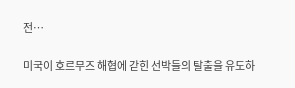전…

미국이 호르무즈 해협에 갇힌 선박들의 탈출을 유도하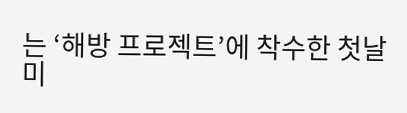는 ‘해방 프로젝트’에 착수한 첫날 미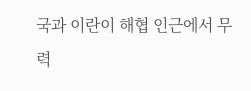국과 이란이 해협 인근에서 무력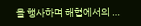을 행사하며 해협에서의 …